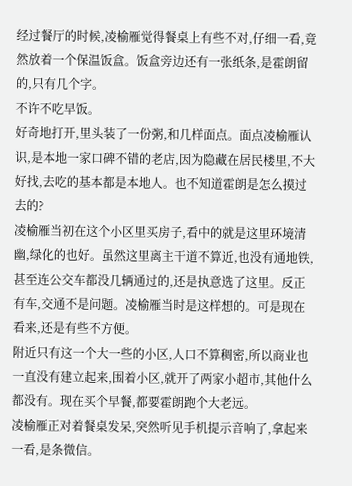经过餐厅的时候,凌榆雁觉得餐桌上有些不对,仔细一看,竟然放着一个保温饭盒。饭盒旁边还有一张纸条,是霍朗留的,只有几个字。
不许不吃早饭。
好奇地打开,里头装了一份粥,和几样面点。面点凌榆雁认识,是本地一家口碑不错的老店,因为隐藏在居民楼里,不大好找,去吃的基本都是本地人。也不知道霍朗是怎么摸过去的?
凌榆雁当初在这个小区里买房子,看中的就是这里环境清幽,绿化的也好。虽然这里离主干道不算近,也没有通地铁,甚至连公交车都没几辆通过的,还是执意选了这里。反正有车,交通不是问题。凌榆雁当时是这样想的。可是现在看来,还是有些不方便。
附近只有这一个大一些的小区,人口不算稠密,所以商业也一直没有建立起来,围着小区,就开了两家小超市,其他什么都没有。现在买个早餐,都要霍朗跑个大老远。
凌榆雁正对着餐桌发呆,突然听见手机提示音响了,拿起来一看,是条微信。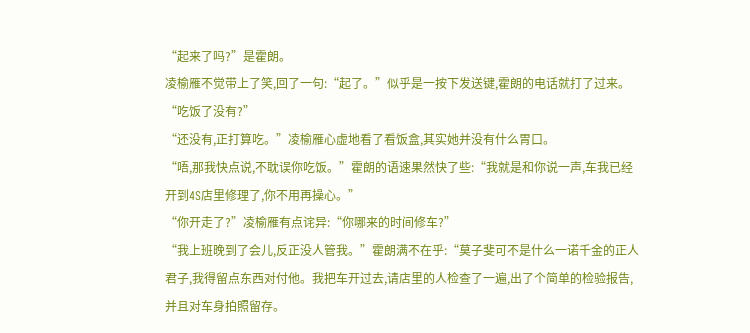“起来了吗?”是霍朗。
凌榆雁不觉带上了笑,回了一句:“起了。”似乎是一按下发送键,霍朗的电话就打了过来。
“吃饭了没有?”
“还没有,正打算吃。”凌榆雁心虚地看了看饭盒,其实她并没有什么胃口。
“唔,那我快点说,不耽误你吃饭。”霍朗的语速果然快了些:“我就是和你说一声,车我已经开到4S店里修理了,你不用再操心。”
“你开走了?”凌榆雁有点诧异:“你哪来的时间修车?”
“我上班晚到了会儿,反正没人管我。”霍朗满不在乎:“莫子斐可不是什么一诺千金的正人君子,我得留点东西对付他。我把车开过去,请店里的人检查了一遍,出了个简单的检验报告,并且对车身拍照留存。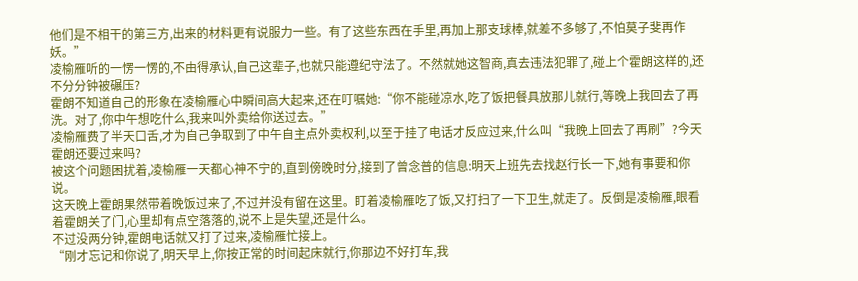他们是不相干的第三方,出来的材料更有说服力一些。有了这些东西在手里,再加上那支球棒,就差不多够了,不怕莫子斐再作妖。”
凌榆雁听的一愣一愣的,不由得承认,自己这辈子,也就只能遵纪守法了。不然就她这智商,真去违法犯罪了,碰上个霍朗这样的,还不分分钟被碾压?
霍朗不知道自己的形象在凌榆雁心中瞬间高大起来,还在叮嘱她:“你不能碰凉水,吃了饭把餐具放那儿就行,等晚上我回去了再洗。对了,你中午想吃什么,我来叫外卖给你送过去。”
凌榆雁费了半天口舌,才为自己争取到了中午自主点外卖权利,以至于挂了电话才反应过来,什么叫“我晚上回去了再刷”?今天霍朗还要过来吗?
被这个问题困扰着,凌榆雁一天都心神不宁的,直到傍晚时分,接到了曾念普的信息:明天上班先去找赵行长一下,她有事要和你说。
这天晚上霍朗果然带着晚饭过来了,不过并没有留在这里。盯着凌榆雁吃了饭,又打扫了一下卫生,就走了。反倒是凌榆雁,眼看着霍朗关了门,心里却有点空落落的,说不上是失望,还是什么。
不过没两分钟,霍朗电话就又打了过来,凌榆雁忙接上。
“刚才忘记和你说了,明天早上,你按正常的时间起床就行,你那边不好打车,我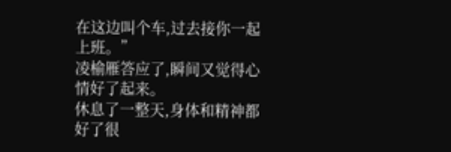在这边叫个车,过去接你一起上班。”
凌榆雁答应了,瞬间又觉得心情好了起来。
休息了一整天,身体和精神都好了很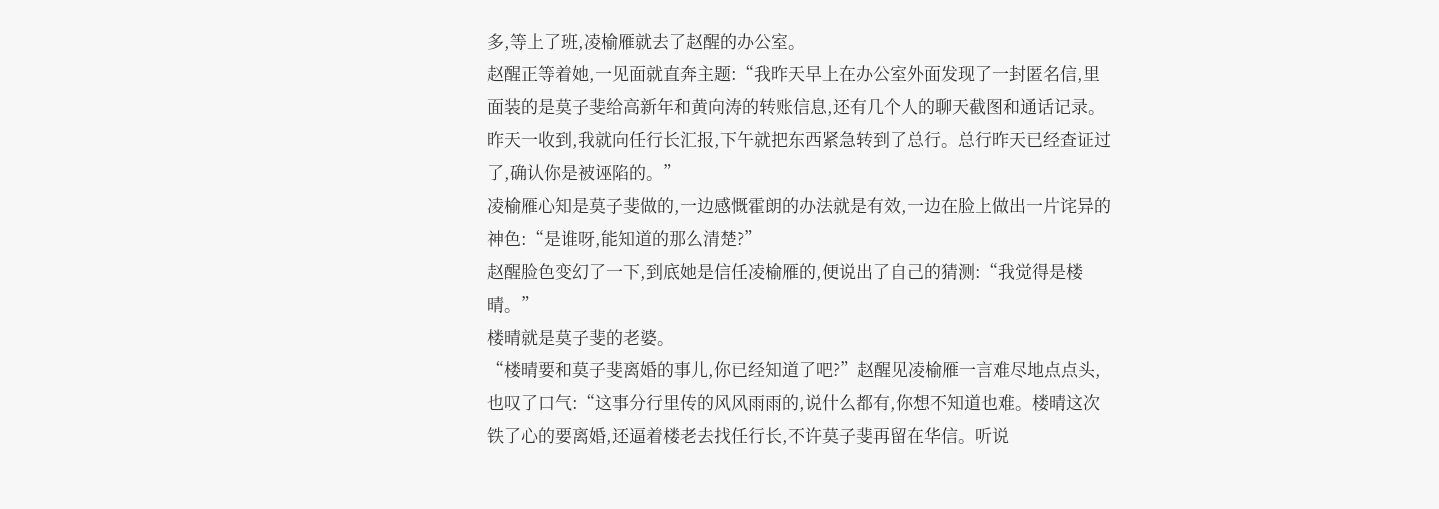多,等上了班,凌榆雁就去了赵醒的办公室。
赵醒正等着她,一见面就直奔主题:“我昨天早上在办公室外面发现了一封匿名信,里面装的是莫子斐给高新年和黄向涛的转账信息,还有几个人的聊天截图和通话记录。昨天一收到,我就向任行长汇报,下午就把东西紧急转到了总行。总行昨天已经查证过了,确认你是被诬陷的。”
凌榆雁心知是莫子斐做的,一边感慨霍朗的办法就是有效,一边在脸上做出一片诧异的神色:“是谁呀,能知道的那么清楚?”
赵醒脸色变幻了一下,到底她是信任凌榆雁的,便说出了自己的猜测:“我觉得是楼晴。”
楼晴就是莫子斐的老婆。
“楼晴要和莫子斐离婚的事儿,你已经知道了吧?”赵醒见凌榆雁一言难尽地点点头,也叹了口气:“这事分行里传的风风雨雨的,说什么都有,你想不知道也难。楼晴这次铁了心的要离婚,还逼着楼老去找任行长,不许莫子斐再留在华信。听说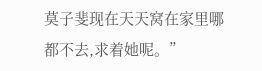莫子斐现在天天窝在家里哪都不去,求着她呢。”